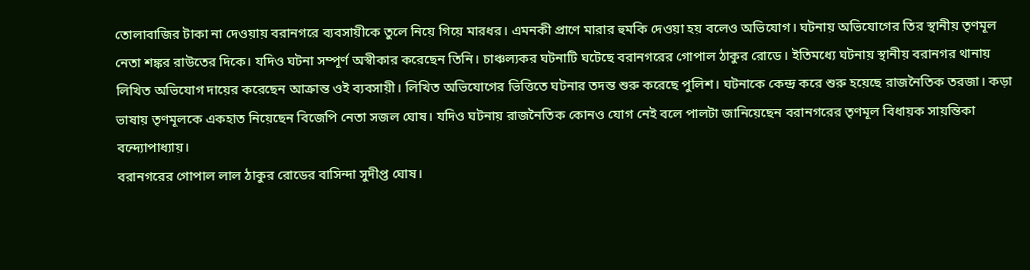তোলাবাজির টাকা না দেওয়ায় বরানগরে ব্যবসায়ীকে তুলে নিয়ে গিয়ে মারধর। এমনকী প্রাণে মারার হুমকি দেওয়া হয় বলেও অভিযোগ। ঘটনায় অভিযোগের তির স্থানীয় তৃণমূল নেতা শঙ্কর রাউতের দিকে। যদিও ঘটনা সম্পূর্ণ অস্বীকার করেছেন তিনি। চাঞ্চল্যকর ঘটনাটি ঘটেছে বরানগরের গোপাল ঠাকুর রোডে। ইতিমধ্যে ঘটনায় স্থানীয় বরানগর থানায় লিখিত অভিযোগ দায়ের করেছেন আক্রান্ত ওই ব্যবসায়ী। লিখিত অভিযোগের ভিত্তিতে ঘটনার তদন্ত শুরু করেছে পুলিশ। ঘটনাকে কেন্দ্র করে শুরু হয়েছে রাজনৈতিক তরজা। কড়া ভাষায় তৃণমূলকে একহাত নিয়েছেন বিজেপি নেতা সজল ঘোষ। যদিও ঘটনায় রাজনৈতিক কোনও যোগ নেই বলে পালটা জানিয়েছেন বরানগরের তৃণমূল বিধায়ক সায়ন্তিকা বন্দ্যোপাধ্যায়।
বরানগরের গোপাল লাল ঠাকুর রোডের বাসিন্দা সুদীপ্ত ঘোষ।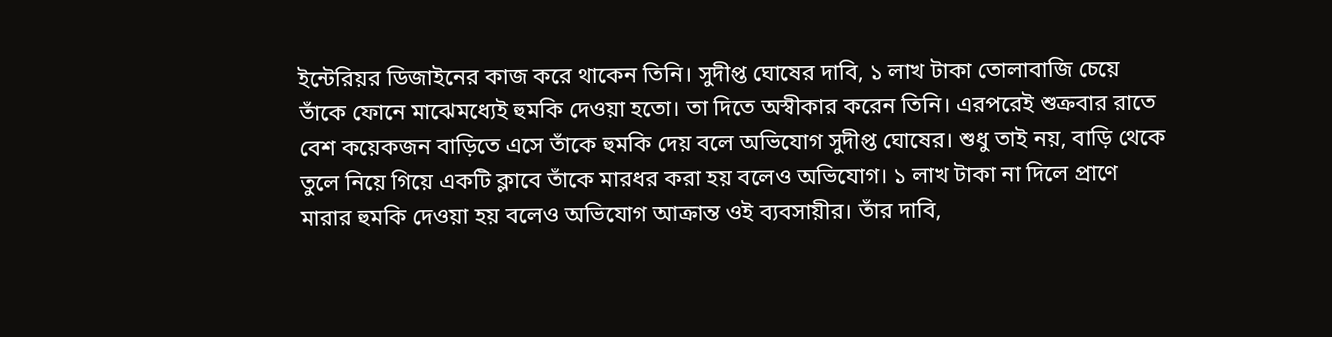ইন্টেরিয়র ডিজাইনের কাজ করে থাকেন তিনি। সুদীপ্ত ঘোষের দাবি, ১ লাখ টাকা তোলাবাজি চেয়ে তাঁকে ফোনে মাঝেমধ্যেই হুমকি দেওয়া হতো। তা দিতে অস্বীকার করেন তিনি। এরপরেই শুক্রবার রাতে বেশ কয়েকজন বাড়িতে এসে তাঁকে হুমকি দেয় বলে অভিযোগ সুদীপ্ত ঘোষের। শুধু তাই নয়, বাড়ি থেকে তুলে নিয়ে গিয়ে একটি ক্লাবে তাঁকে মারধর করা হয় বলেও অভিযোগ। ১ লাখ টাকা না দিলে প্রাণে মারার হুমকি দেওয়া হয় বলেও অভিযোগ আক্রান্ত ওই ব্যবসায়ীর। তাঁর দাবি,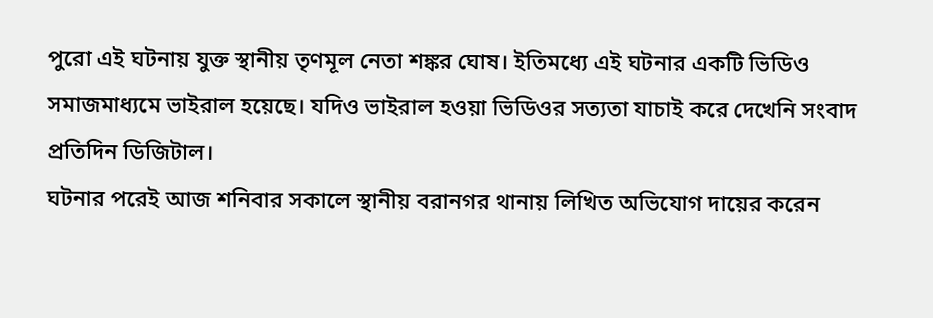পুরো এই ঘটনায় যুক্ত স্থানীয় তৃণমূল নেতা শঙ্কর ঘোষ। ইতিমধ্যে এই ঘটনার একটি ভিডিও সমাজমাধ্যমে ভাইরাল হয়েছে। যদিও ভাইরাল হওয়া ভিডিওর সত্যতা যাচাই করে দেখেনি সংবাদ প্রতিদিন ডিজিটাল।
ঘটনার পরেই আজ শনিবার সকালে স্থানীয় বরানগর থানায় লিখিত অভিযোগ দায়ের করেন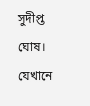সুদীপ্ত ঘোষ। যেখানে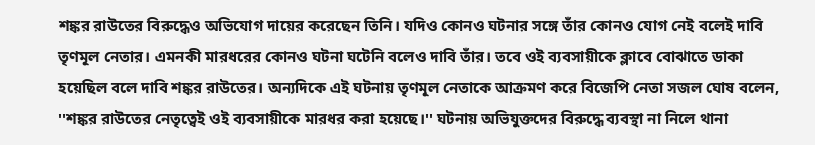শঙ্কর রাউতের বিরুদ্ধেও অভিযোগ দায়ের করেছেন তিনি। যদিও কোনও ঘটনার সঙ্গে তাঁর কোনও যোগ নেই বলেই দাবি তৃণমূল নেতার। এমনকী মারধরের কোনও ঘটনা ঘটেনি বলেও দাবি তাঁর। তবে ওই ব্যবসায়ীকে ক্লাবে বোঝাতে ডাকা হয়েছিল বলে দাবি শঙ্কর রাউতের। অন্যদিকে এই ঘটনায় তৃণমূল নেতাকে আক্রমণ করে বিজেপি নেতা সজল ঘোষ বলেন, ''শঙ্কর রাউতের নেতৃত্বেই ওই ব্যবসায়ীকে মারধর করা হয়েছে।'' ঘটনায় অভিযুক্তদের বিরুদ্ধে ব্যবস্থা না নিলে থানা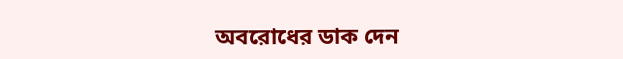অবরোধের ডাক দেন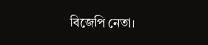বিজেপি নেতা।